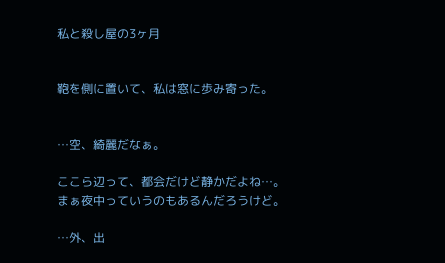私と殺し屋の3ヶ月


鞄を側に置いて、私は窓に歩み寄った。


…空、綺麗だなぁ。

ここら辺って、都会だけど静かだよね…。
まぁ夜中っていうのもあるんだろうけど。

…外、出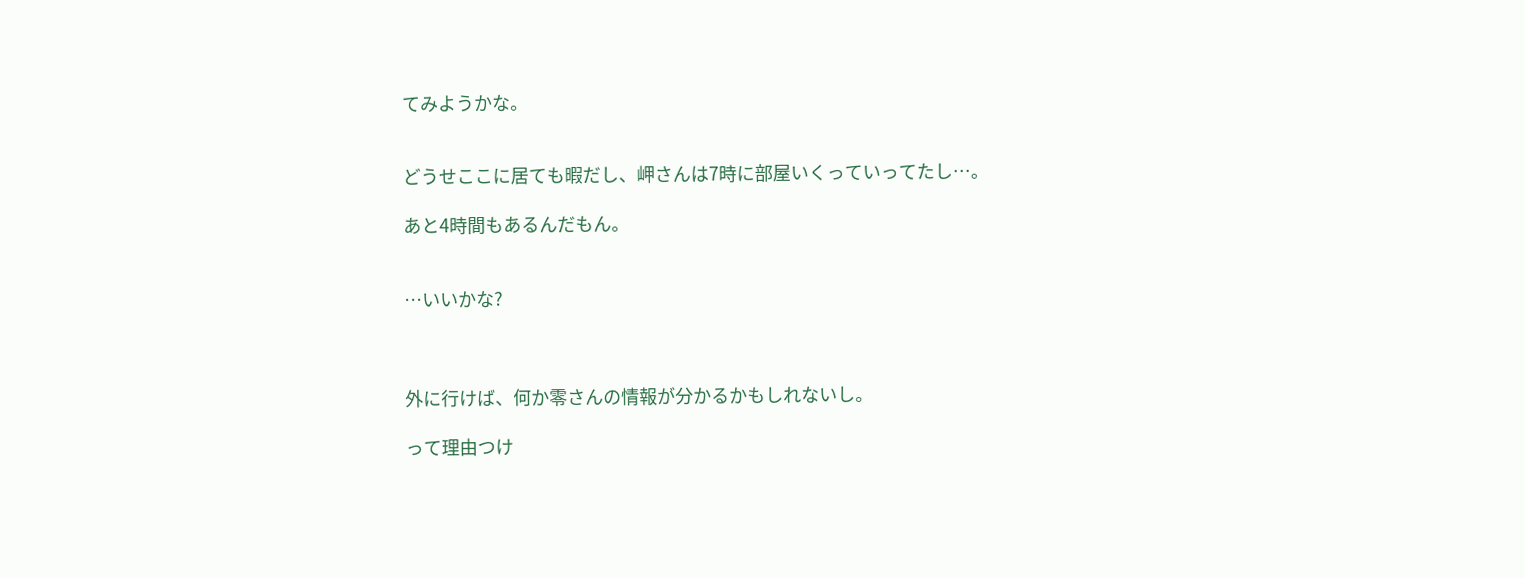てみようかな。


どうせここに居ても暇だし、岬さんは7時に部屋いくっていってたし…。

あと4時間もあるんだもん。


…いいかな?



外に行けば、何か零さんの情報が分かるかもしれないし。

って理由つけ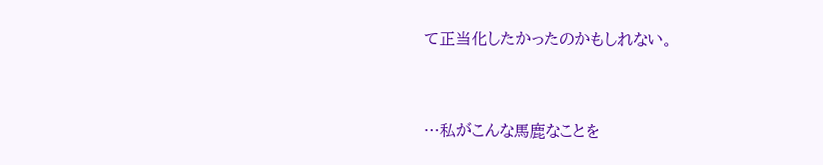て正当化したかったのかもしれない。


…私がこんな馬鹿なことを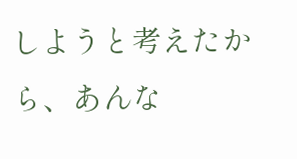しようと考えたから、あんな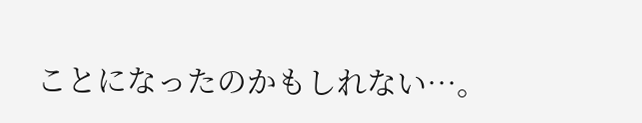ことになったのかもしれない…。